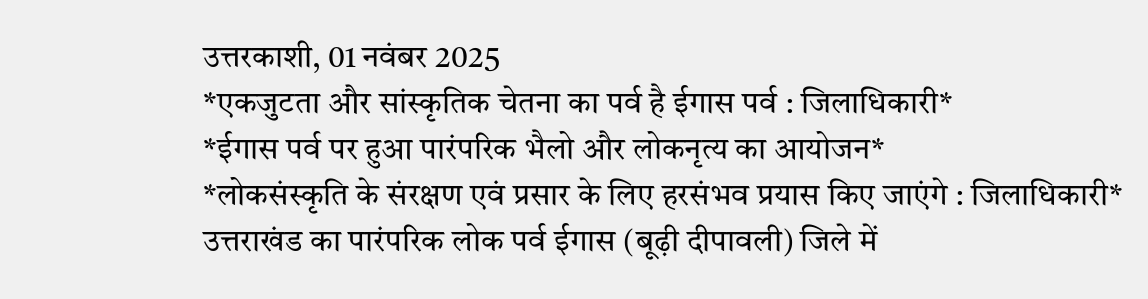उत्तरकाशी, 01 नवंबर 2025
*एकजुटता और सांस्कृतिक चेतना का पर्व है ईगास पर्व : जिलाधिकारी*
*ईगास पर्व पर हुआ पारंपरिक भैलो और लोकनृत्य का आयोजन*
*लोकसंस्कृति के संरक्षण एवं प्रसार के लिए हरसंभव प्रयास किए जाएंगे : जिलाधिकारी*
उत्तराखंड का पारंपरिक लोक पर्व ईगास (बूढ़ी दीपावली) जिले में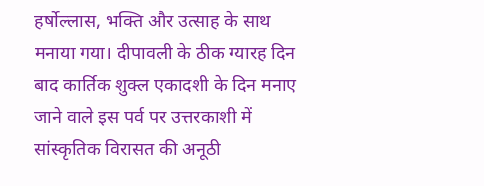हर्षोल्लास, भक्ति और उत्साह के साथ मनाया गया। दीपावली के ठीक ग्यारह दिन बाद कार्तिक शुक्ल एकादशी के दिन मनाए जाने वाले इस पर्व पर उत्तरकाशी में सांस्कृतिक विरासत की अनूठी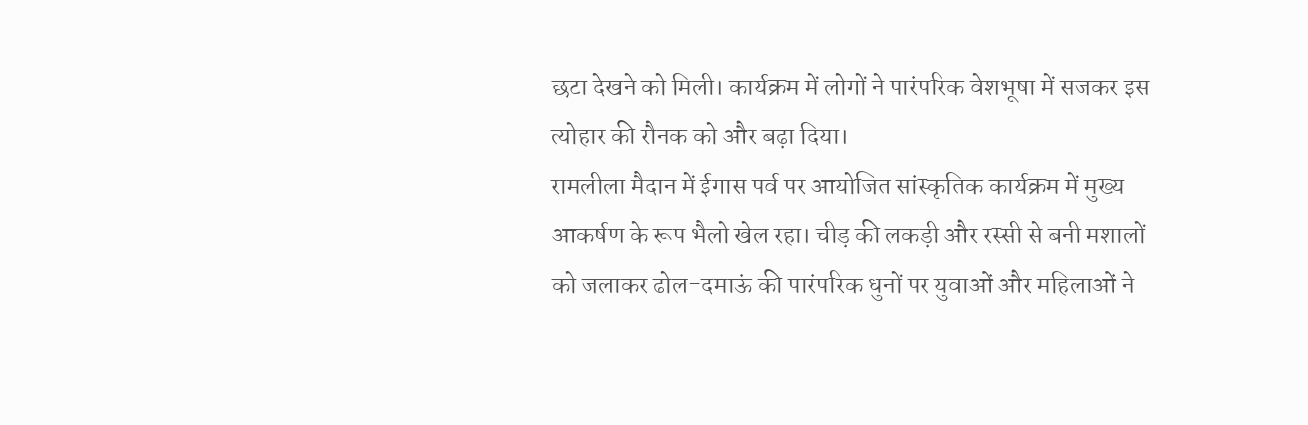छटा देखने को मिली। कार्यक्रम में लोगों ने पारंपरिक वेशभूषा में सजकर इस त्योहार की रौनक को और बढ़ा दिया।
रामलीला मैदान में ईगास पर्व पर आयोजित सांस्कृतिक कार्यक्रम में मुख्य आकर्षण के रूप भैलो खेल रहा। चीड़ की लकड़ी और रस्सी से बनी मशालों को जलाकर ढोल-दमाऊं की पारंपरिक धुनों पर युवाओं और महिलाओं ने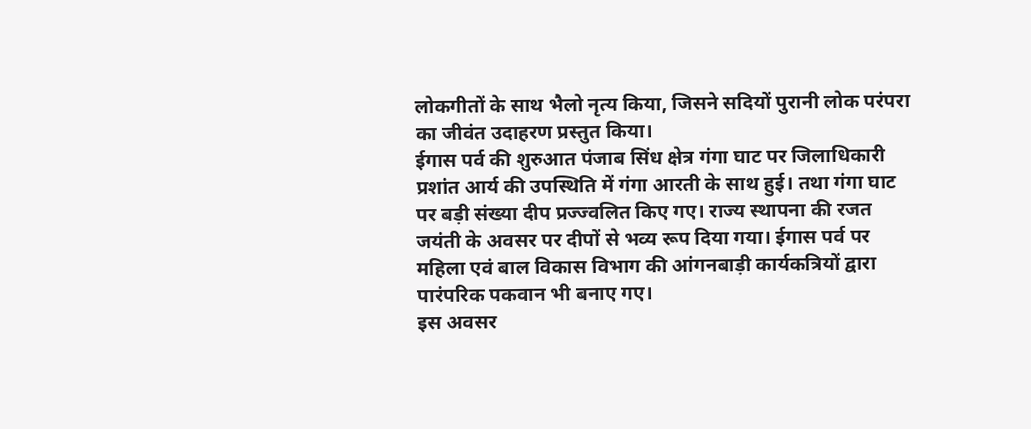लोकगीतों के साथ भैलो नृत्य किया, जिसने सदियों पुरानी लोक परंपरा का जीवंत उदाहरण प्रस्तुत किया।
ईगास पर्व की शुरुआत पंजाब सिंध क्षेत्र गंगा घाट पर जिलाधिकारी प्रशांत आर्य की उपस्थिति में गंगा आरती के साथ हुई। तथा गंगा घाट पर बड़ी संख्या दीप प्रज्ज्वलित किए गए। राज्य स्थापना की रजत जयंती के अवसर पर दीपों से भव्य रूप दिया गया। ईगास पर्व पर महिला एवं बाल विकास विभाग की आंगनबाड़ी कार्यकत्रियों द्वारा पारंपरिक पकवान भी बनाए गए।
इस अवसर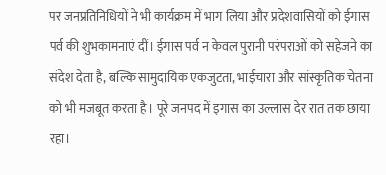पर जनप्रतिनिधियों ने भी कार्यक्रम में भाग लिया और प्रदेशवासियों को ईगास पर्व की शुभकामनाएं दीं। ईगास पर्व न केवल पुरानी परंपराओं को सहेजने का संदेश देता है, बल्कि सामुदायिक एकजुटता, भाईचारा और सांस्कृतिक चेतना को भी मजबूत करता है। पूरे जनपद में इगास का उल्लास देर रात तक छाया रहा।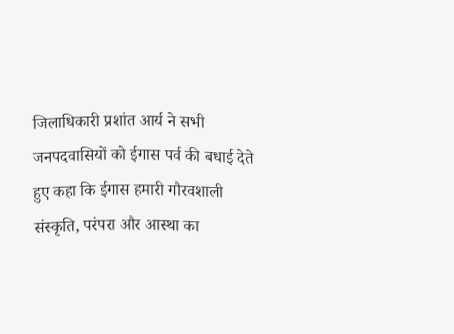जिलाधिकारी प्रशांत आर्य ने सभी जनपदवासियों को ईगास पर्व की बधाई देते हुए कहा कि ईगास हमारी गौरवशाली संस्कृति, परंपरा और आस्था का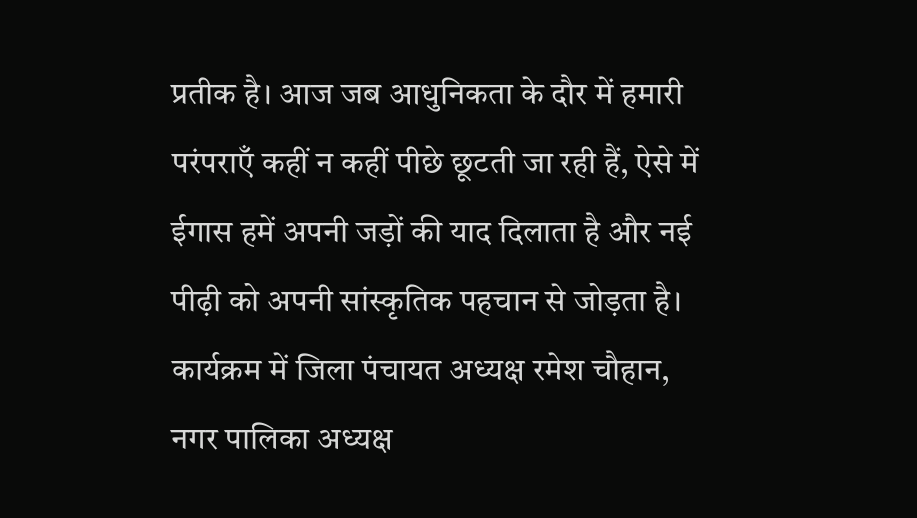प्रतीक है। आज जब आधुनिकता के दौर में हमारी परंपराएँ कहीं न कहीं पीछे छूटती जा रही हैं, ऐसे में ईगास हमें अपनी जड़ों की याद दिलाता है और नई पीढ़ी को अपनी सांस्कृतिक पहचान से जोड़ता है।
कार्यक्रम में जिला पंचायत अध्यक्ष रमेश चौहान, नगर पालिका अध्यक्ष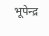भूपेन्द्र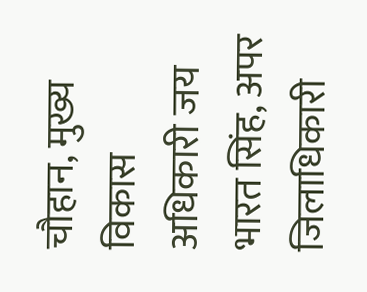चौहान, मुख्य विकास अधिकारी जय भारत सिंह, अपर जिलाधिकारी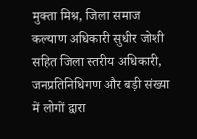मुक्ता मिश्र, जिला समाज कल्याण अधिकारी सुधीर जोशी सहित जिला स्तरीय अधिकारी, जनप्रतिनिधिगण और बड़ी संख्या में लोगों द्वारा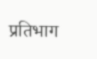प्रतिभाग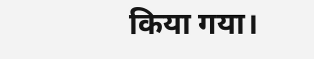किया गया।